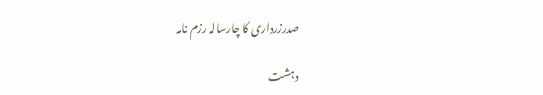صدرزرداری کا چارسالہ رزم نامہ

دہشت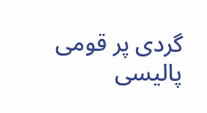گردی پر قومی پالیسی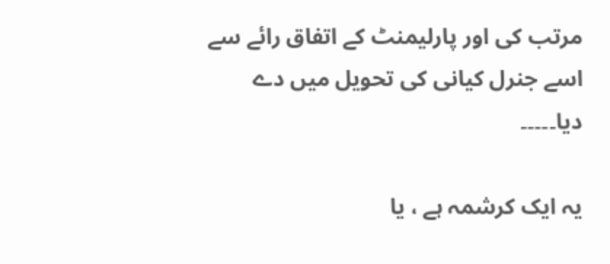مرتب کی اور پارلیمنٹ کے اتفاق رائے سے اسے جنرل کیانی کی تحویل میں دے دیا۔۔۔۔۔

یہ ایک کرشمہ ہے ، یا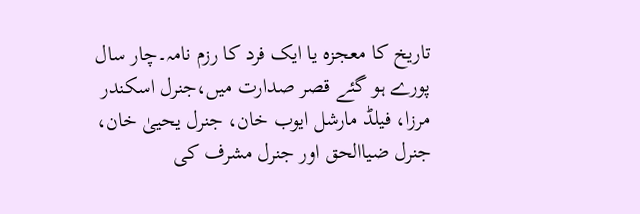تاریخ کا معجزہ یا ایک فرد کا رزم نامہ۔چار سال پورے ہو گئے قصر صدارت میں،جنرل اسکندر مرزا، فیلڈ مارشل ایوب خان، جنرل یحییٰ خان، جنرل ضیاالحق اور جنرل مشرف کی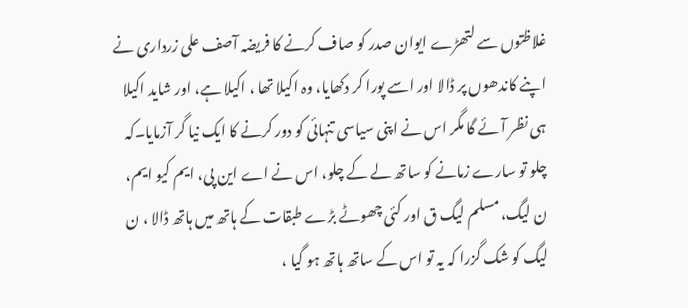غلاظتوں سے لتھڑے ایوان صدر کو صاف کرنے کا فریضہ آصف علی زرداری نے اپنے کاندھوں پر ڈالا اور اسے پورا کر دکھایا، وہ اکیلا تھا ، اکیلا ہے، اور شاید اکیلا ہی نظر آئے گا مگر اس نے اپنی سیاسی تنہائی کو دور کرنے کا ایک نیا گر آزمایا۔کہ چلو تو سارے زمانے کو ساتھ لے کے چلو، اس نے اے این پی، ایم کیو ایم، ن لیگ، مسلم لیگ ق اور کئی چھوٹے بڑے طبقات کے ہاتھ میں ہاتھ ڈالا ، ن لیگ کو شک گزرا کہ یہ تو اس کے ساتھ ہاتھ ہو گیا ،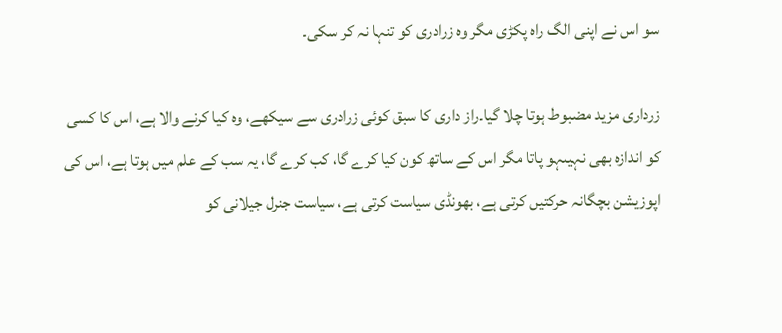سو اس نے اپنی الگ راہ پکڑی مگر وہ زرادری کو تنہا نہ کر سکی۔

زرداری مزید مضبوط ہوتا چلا گیا۔راز داری کا سبق کوئی زرادری سے سیکھے، وہ کیا کرنے والا ہے، اس کا کسی کو اندازہ بھی نہیںہو پاتا مگر اس کے ساتھ کون کیا کرے گا، کب کرے گا، یہ سب کے علم میں ہوتا ہے، اس کی اپوزیشن بچگانہ حرکتیں کرتی ہے، بھونڈی سیاست کرتی ہے، سیاست جنرل جیلانی کو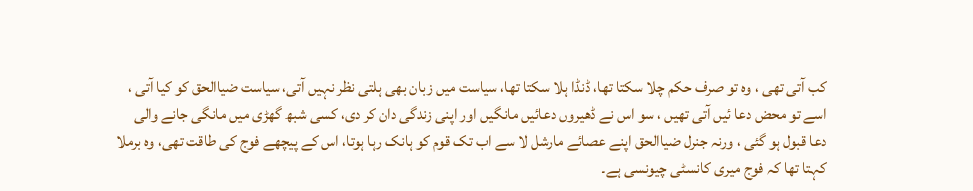کب آتی تھی ، وہ تو صرف حکم چلا سکتا تھا، ڈنڈا ہلا سکتا تھا، سیاست میں زبان بھی ہلتی نظر نہیں آتی، سیاست ضیاالحق کو کیا آتی ، اسے تو محض دعا ئیں آتی تھیں ، سو اس نے ڈھیروں دعائیں مانگیں اور اپنی زندگی دان کر دی، کسی شبھ گھڑی میں مانگی جانے والی دعا قبول ہو گئی ، ورنہ جنرل ضیاالحق اپنے عصائے مارشل لا سے اب تک قوم کو ہانک رہا ہوتا، اس کے پیچھے فوج کی طاقت تھی، وہ برملا کہتا تھا کہ فوج میری کانسٹی چیونسی ہے۔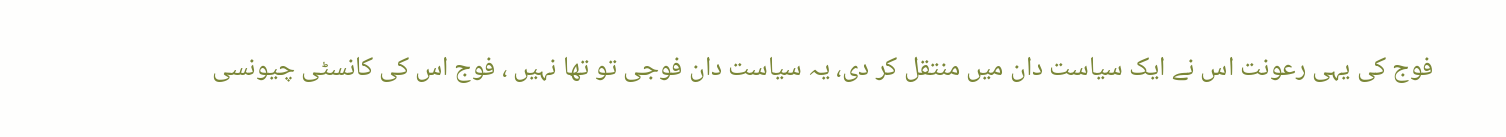فوج کی یہی رعونت اس نے ایک سیاست دان میں منتقل کر دی، یہ سیاست دان فوجی تو تھا نہیں ، فوج اس کی کانسٹی چیونسی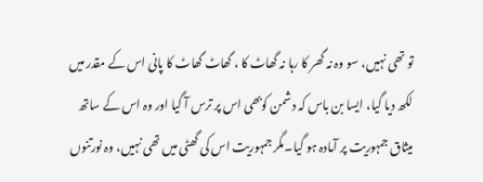تو تھی نہیں، سو وہ نہ گھر کا رہا نہ گھاٹ کا ، گھاٹ گھاٹ کا پانی اس کے مقدر میں لکھ دیا گیا، ایسا بن باس کہ دشمن کوبھی اس پر ترس آ گیا اور وہ اس کے ساتھ میثاق جمہوریت پر آمادہ ہو گیا۔مگر جمہوریت اس کی گھٹی میں تھی نہیں، وہ نورتنوں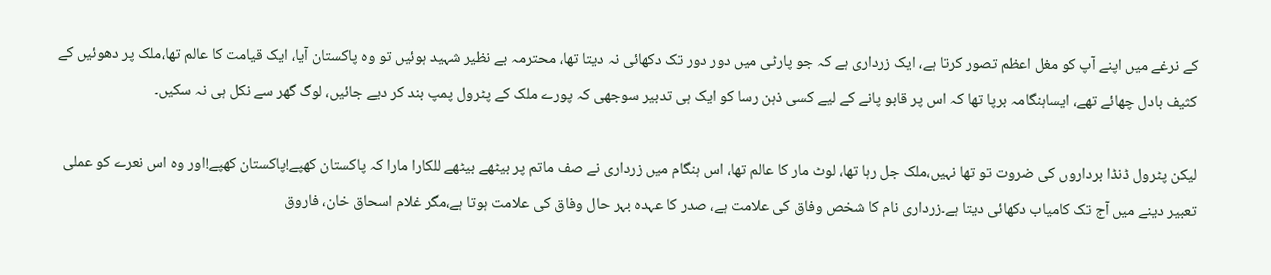کے نرغے میں اپنے آپ کو مغل اعظم تصور کرتا ہے، ایک زرداری ہے کہ جو پارٹی میں دور دور تک دکھائی نہ دیتا تھا، محترمہ بے نظیر شہید ہوئیں تو وہ پاکستان آیا، ایک قیامت کا عالم تھا،ملک پر دھوئیں کے کثیف بادل چھائے تھے، ایساہنگامہ برپا تھا کہ اس پر قابو پانے کے لیے کسی ذہن رسا کو ایک ہی تدبیر سوجھی کہ پورے ملک کے پٹرول پمپ بند کر دیے جائیں، لوگ گھر سے نکل ہی نہ سکیں۔

لیکن پٹرول ڈنڈا برداروں کی ضروت تو تھا نہیں،ملک جل رہا تھا، لوٹ مار کا عالم تھا، اس ہنگام میں زرداری نے صف ماتم پر بیٹھے بیٹھے للکارا مارا کہ پاکستان کھپے!پاکستان کھپے!اور وہ اس نعرے کو عملی تعبیر دینے میں آج تک کامیاب دکھائی دیتا ہے۔زرداری نام کا شخص وفاق کی علامت ہے، صدر کا عہدہ بہر حال وفاق کی علامت ہوتا ہے،مگر غلام اسحاق خان، فاروق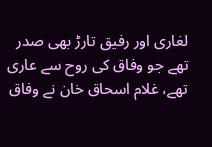لغاری اور رفیق تارڑ بھی صدر تھے جو وفاق کی روح سے عاری تھے، غلام اسحاق خان نے وفاق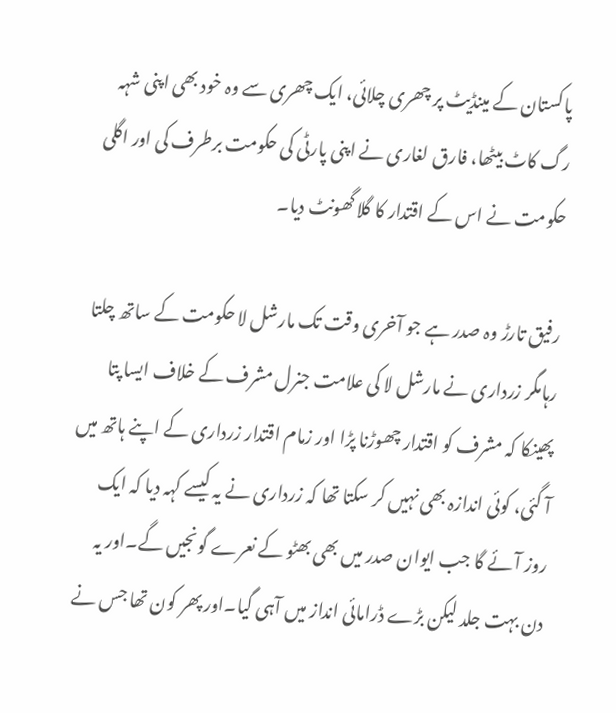پاکستان کے مینڈیٹ پر چھری چلائی، ایک چھری سے وہ خود بھی اپنی شہہ رگ کاٹ بیٹھا، فارق لغاری نے اپنی پارٹی کی حکومت برطرف کی اور اگلی حکومت نے اس کے اقتدار کا گلا گھونٹ دیا۔

رفیق تارڑ وہ صدر ہے جو آخری وقت تک مارشل لا حکومت کے ساتھ چلتا رہامگر زرداری نے مارشل لا کی علامت جنرل مشرف کے خلاف ایسا پتا پھینکا کہ مشرف کو اقتدار چھوڑنا پڑا اور زمام اقتدار زرداری کے اپنے ہاتھ میں آ گئی، کوئی اندازہ بھی نہیں کر سکتا تھا کہ زرداری نے یہ کیسے کہہ دیا کہ ایک روز آئے گا جب ایوان صدر میں بھی بھٹو کے نعرے گونجیں گے۔اور یہ دن بہت جلد لیکن بڑے ڈرامائی انداز میں آہی گیا۔اور پھر کون تھا جس نے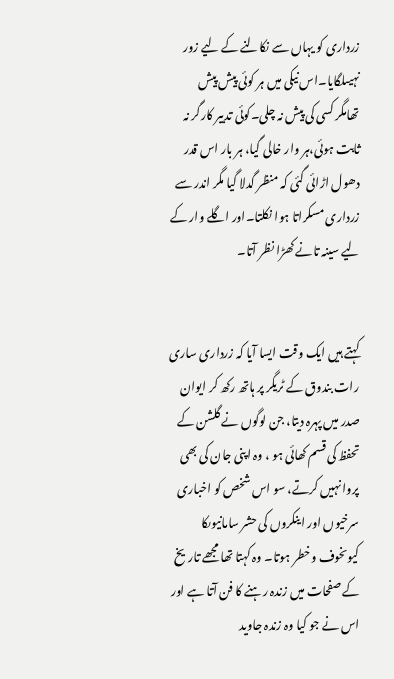زرداری کو یہاں سے نکالنے کے لیے زور نہیںلگایا۔اس نیکی میں ہر کوئی پیش پیش تھامگر کسی کی پیش نہ چلی۔کوئی تدبیر کارگر نہ ثابت ہوئی،ہر وار خالی گیا، ہر بار اس قدر دھول اڑائی گئی کہ منظر گدلا گیا مگر اندر سے زرداری مسکراتا ہوا نکلتا۔اور اگلے وار کے لیے سینہ تانے کھڑا نظر آتا۔


کہتے ہیں ایک وقت ایسا آیا کہ زرداری ساری رات بندوق کے ٹریگر پر ہاتھ رکھ کر ایوان صدر میں پہرہ دیتا، جن لوگوں نے گلشن کے تحفظ کی قسم کھائی ہو ، وہ اپنی جان کی بھی پروا نہیں کرتے، سو اس شخص کو اخباری سرخیوں اور اینکروں کی حشر سامانیوںکا کیوںخوف وخطر ہوتا۔ وہ کہتا تھا مجھے تاریخ کے صفحات میں زندہ رہنے کا فن آتا ہے اور اس نے جو کیا وہ زندہ جاوید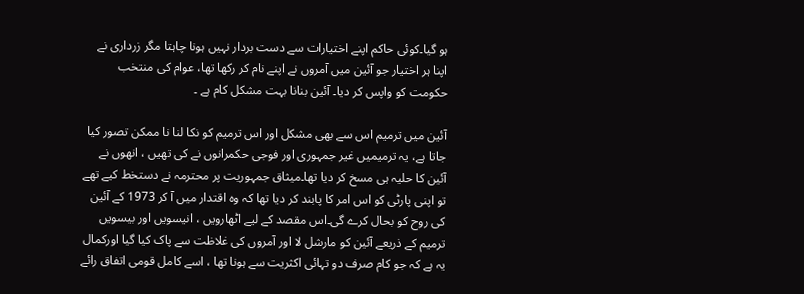ہو گیا۔کوئی حاکم اپنے اختیارات سے دست بردار نہیں ہونا چاہتا مگر زرداری نے اپنا ہر اختیار جو آئین میں آمروں نے اپنے نام کر رکھا تھا، عوام کی منتخب حکومت کو واپس کر دیا۔ آئین بنانا بہت مشکل کام ہے ۔

آئین میں ترمیم اس سے بھی مشکل اور اس ترمیم کو نکا لنا نا ممکن تصور کیا جاتا ہے، یہ ترمیمیں غیر جمہوری اور فوجی حکمرانوں نے کی تھیں ، انھوں نے آئین کا حلیہ ہی مسخ کر دیا تھا۔میثاق جمہوریت پر محترمہ نے دستخط کیے تھے تو اپنی پارٹی کو اس امر کا پابند کر دیا تھا کہ وہ اقتدار میں آ کر 1973 کے آئین کی روح کو بحال کرے گی۔اس مقصد کے لیے اٹھارویں ، انیسویں اور بیسویں ترمیم کے ذریعے آئین کو مارشل لا اور آمروں کی غلاظت سے پاک کیا گیا اورکمال یہ ہے کہ جو کام صرف دو تہائی اکثریت سے ہونا تھا ، اسے کامل قومی اتفاق رائے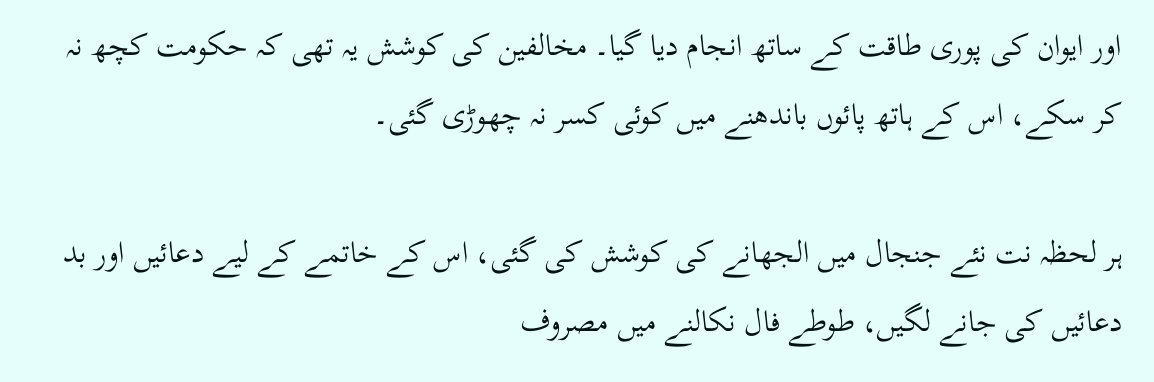اور ایوان کی پوری طاقت کے ساتھ انجام دیا گیا۔ مخالفین کی کوشش یہ تھی کہ حکومت کچھ نہ کر سکے، اس کے ہاتھ پائوں باندھنے میں کوئی کسر نہ چھوڑی گئی۔

ہر لحظہ نت نئے جنجال میں الجھانے کی کوشش کی گئی، اس کے خاتمے کے لیے دعائیں اور بد دعائیں کی جانے لگیں، طوطے فال نکالنے میں مصروف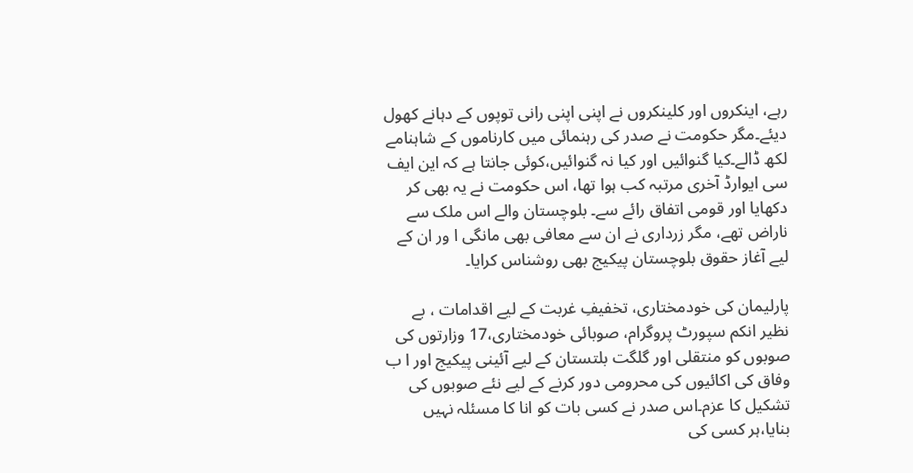رہے، اینکروں اور کلینکروں نے اپنی اپنی رانی توپوں کے دہانے کھول دیئے۔مگر حکومت نے صدر کی رہنمائی میں کارناموں کے شاہنامے لکھ ڈالے۔کیا گنوائیں اور کیا نہ گنوائیں،کوئی جانتا ہے کہ این ایف سی ایوارڈ آخری مرتبہ کب ہوا تھا، اس حکومت نے یہ بھی کر دکھایا اور قومی اتفاق رائے سے۔ بلوچستان والے اس ملک سے ناراض تھے، مگر زرداری نے ان سے معافی بھی مانگی ا ور ان کے لیے آغاز حقوق بلوچستان پیکیج بھی روشناس کرایا۔

پارلیمان کی خودمختاری، تخفیفِ غربت کے لیے اقدامات ، بے نظیر انکم سپورٹ پروگرام، صوبائی خودمختاری،17 وزارتوں کی صوبوں کو منتقلی اور گلگت بلتستان کے لیے آئینی پیکیج اور ا ب وفاق کی اکائیوں کی محرومی دور کرنے کے لیے نئے صوبوں کی تشکیل کا عزم۔اس صدر نے کسی بات کو انا کا مسئلہ نہیں بنایا،ہر کسی کی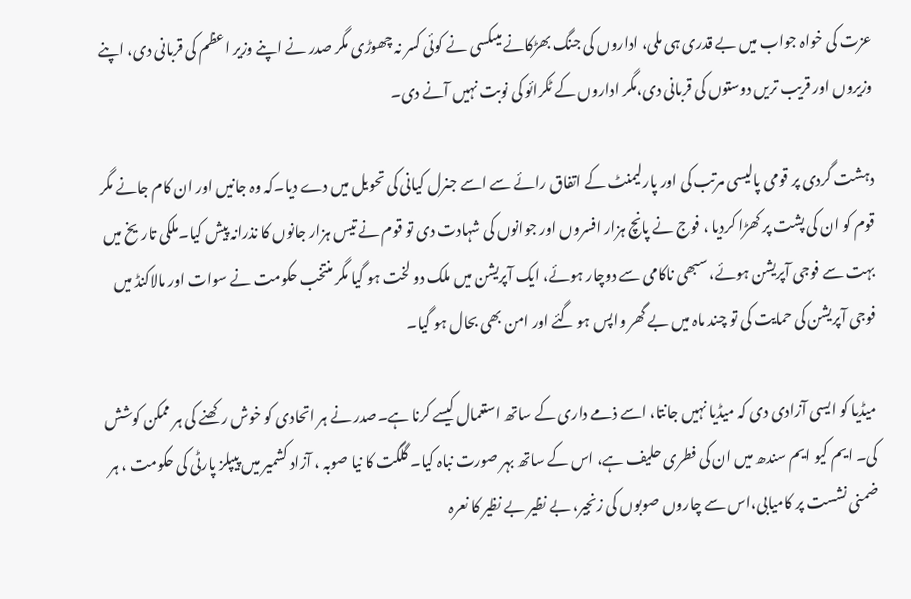عزت کی خواہ جواب میں بے قدری ہی ملی، اداروں کی جنگ بھڑکانے میںکسی نے کوئی کسر نہ چھوڑی مگر صدر نے اپنے وزیر اعظم کی قربانی دی، اپنے وزیروں اور قریب تریں دوستوں کی قربانی دی،مگر اداروں کے ٹکرائو کی نوبت نہیں آنے دی۔

دہشت گردی پر قومی پالیسی مرتب کی اور پارلیمنٹ کے اتفاق رائے سے اسے جنرل کیانی کی تحویل میں دے دیا۔کہ وہ جانیں اور ان کام جانے مگر قوم کو ان کی پشت پر کھڑا کردیا ، فوج نے پانچ ہزار افسروں اور جوانوں کی شہادت دی تو قوم نے تیس ہزار جانوں کا نذرانہ پیش کیا۔ملکی تاریخ میں بہت سے فوجی آپریشن ہوئے، سبھی ناکامی سے دوچار ہوئے، ایک آپریشن میں ملک دو لخت ہو گیا مگر منتخب حکومت نے سوات اور مالاکنڈ میں فوجی آپریشن کی حمایت کی تو چند ماہ میں بے گھر واپس ہو گئے اور امن بھی بحال ہو گیا۔

میڈیا کو ایسی آزادی دی کہ میڈیا نہیں جانتا، اسے ذمے داری کے ساتھ استعمال کیسے کرنا ہے۔صدر نے ہر اتحادی کو خوش رکھنے کی ہر ممکن کوشش کی۔ ایم کیو ایم سندھ میں ان کی فطری حلیف ہے، اس کے ساتھ بہر صورت نباہ کیا۔ گلگت کا نیا صوبہ ، آزاد کشمیر میں پیپلز پارٹی کی حکومت ، ہر ضمنی نشست پر کامیابی،اس سے چاروں صوبوں کی زنجیر، بے نظیر بے نظیر کا نعرہ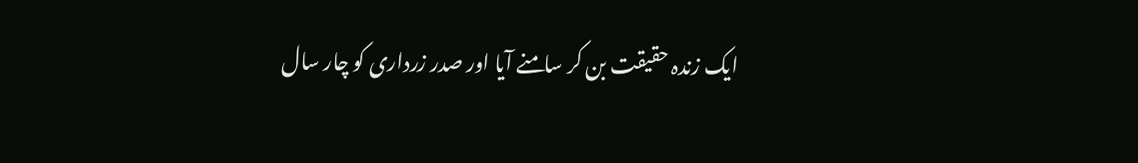ایک زندہ حقیقت بن کر سامنے آیا اور صدر زرداری کو چار سال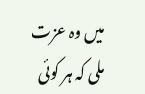میں وہ عزت ملی کہ ہر کوئی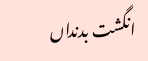انگشت بدنداں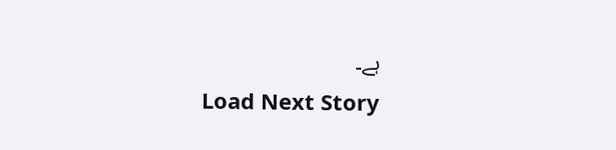ہے۔
Load Next Story